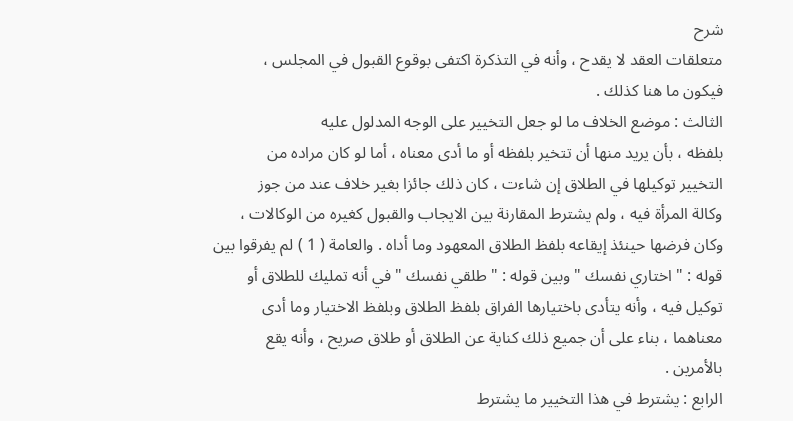شرح
متعلقات العقد لا يقدح ، وأنه في التذكرة اكتفى بوقوع القبول في المجلس ،
فيكون ما هنا كذلك .
الثالث : موضع الخلاف ما لو جعل التخيير على الوجه المدلول عليه
بلفظه ، بأن يريد منها أن تتخير بلفظه أو ما أدى معناه ، أما لو كان مراده من
التخيير توكيلها في الطلاق إن شاءت ، كان ذلك جائزا بغير خلاف عند من جوز
وكالة المرأة فيه ، ولم يشترط المقارنة بين الايجاب والقبول كغيره من الوكالات ،
وكان فرضها حينئذ إيقاعه بلفظ الطلاق المعهود وما أداه . والعامة ( 1 ) لم يفرقوا بين
قوله : " اختاري نفسك " وبين قوله : " طلقي نفسك " في أنه تمليك للطلاق أو
توكيل فيه ، وأنه يتأدى باختيارها الفراق بلفظ الطلاق وبلفظ الاختيار وما أدى
معناهما ، بناء على أن جميع ذلك كناية عن الطلاق أو طلاق صريح ، وأنه يقع
بالأمرين .
الرابع : يشترط في هذا التخيير ما يشترط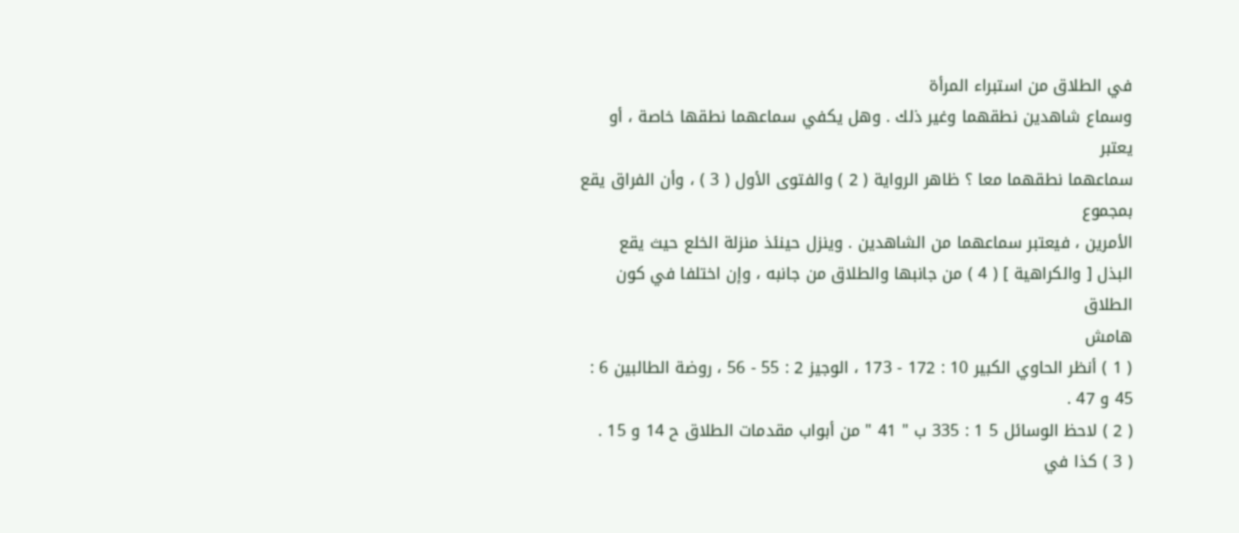في الطلاق من استبراء المرأة
وسماع شاهدين نطقهما وغير ذلك . وهل يكفي سماعهما نطقها خاصة ، أو يعتبر
سماعهما نطقهما معا ؟ ظاهر الرواية ( 2 ) والفتوى الأول ( 3 ) ، وأن الفراق يقع بمجموع
الأمرين ، فيعتبر سماعهما من الشاهدين . وينزل حينئذ منزلة الخلع حيث يقع
البذل [ والكراهية ] ( 4 ) من جانبها والطلاق من جانبه ، وإن اختلفا في كون الطلاق
هامش
( 1 ) أنظر الحاوي الكبير 10 : 172 - 173 ، الوجيز 2 : 55 - 56 ، روضة الطالبين 6 : 45 و 47 .
( 2 ) لاحظ الوسائل 5 1 : 335 ب " 41 " من أبواب مقدمات الطلاق ح 14 و 15 .
( 3 ) كذا في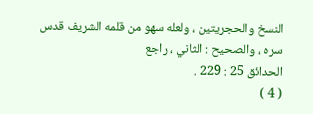النسخ والحجريتين ، ولعله سهو من قلمه الشريف قدس سره ، والصحيح : الثاني ، راجع
الحدائق 25 : 229 .
( 4 )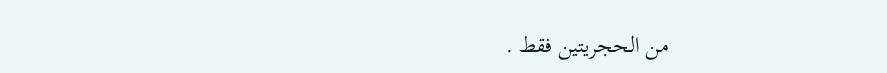من الحجريتين فقط .